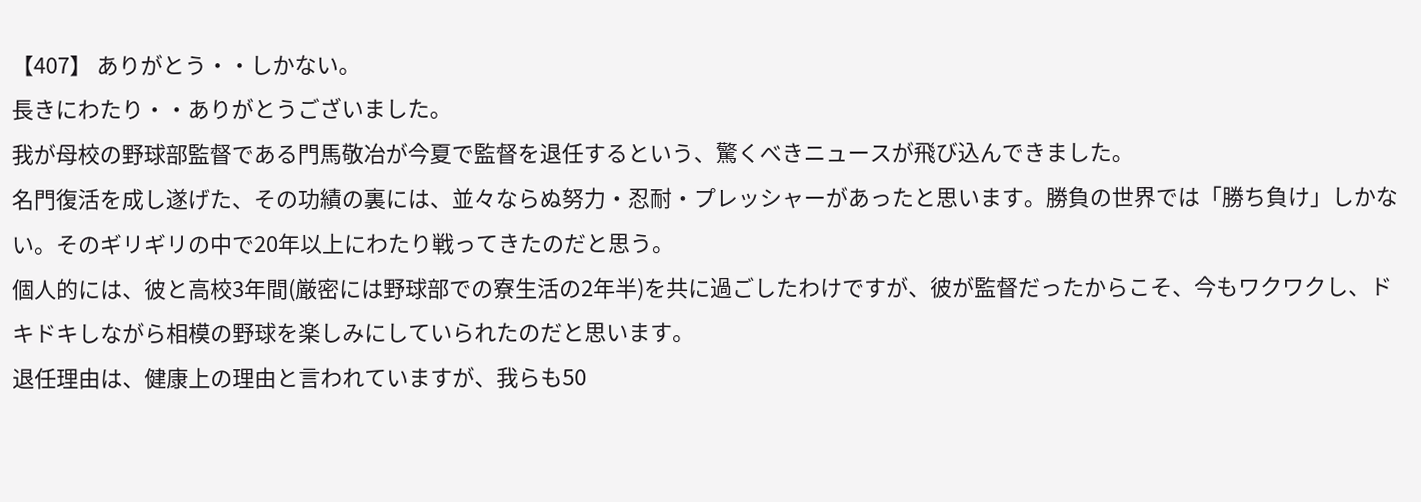【407】 ありがとう・・しかない。
長きにわたり・・ありがとうございました。
我が母校の野球部監督である門馬敬冶が今夏で監督を退任するという、驚くべきニュースが飛び込んできました。
名門復活を成し遂げた、その功績の裏には、並々ならぬ努力・忍耐・プレッシャーがあったと思います。勝負の世界では「勝ち負け」しかない。そのギリギリの中で20年以上にわたり戦ってきたのだと思う。
個人的には、彼と高校3年間(厳密には野球部での寮生活の2年半)を共に過ごしたわけですが、彼が監督だったからこそ、今もワクワクし、ドキドキしながら相模の野球を楽しみにしていられたのだと思います。
退任理由は、健康上の理由と言われていますが、我らも50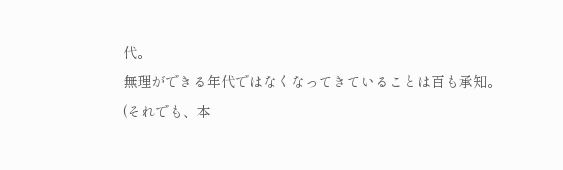代。
無理ができる年代ではなくなってきていることは百も承知。
(それでも、本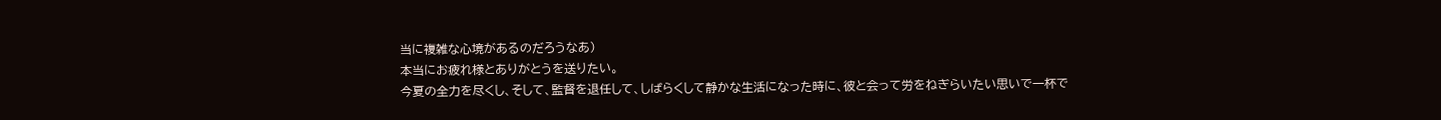当に複雑な心境があるのだろうなあ)
本当にお疲れ様とありがとうを送りたい。
今夏の全力を尽くし、そして、監督を退任して、しばらくして静かな生活になった時に、彼と会って労をねぎらいたい思いで一杯で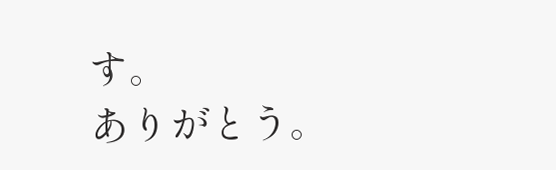す。
ありがとう。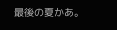最後の夏かあ。